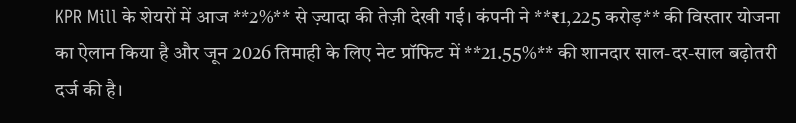KPR Mill के शेयरों में आज **2%** से ज़्यादा की तेज़ी देखी गई। कंपनी ने **₹1,225 करोड़** की विस्तार योजना का ऐलान किया है और जून 2026 तिमाही के लिए नेट प्रॉफिट में **21.55%** की शानदार साल-दर-साल बढ़ोतरी दर्ज की है।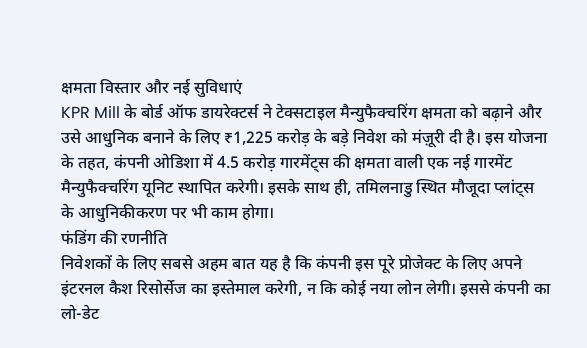क्षमता विस्तार और नई सुविधाएं
KPR Mill के बोर्ड ऑफ डायरेक्टर्स ने टेक्सटाइल मैन्युफैक्चरिंग क्षमता को बढ़ाने और उसे आधुनिक बनाने के लिए ₹1,225 करोड़ के बड़े निवेश को मंज़ूरी दी है। इस योजना के तहत, कंपनी ओडिशा में 4.5 करोड़ गारमेंट्स की क्षमता वाली एक नई गारमेंट मैन्युफैक्चरिंग यूनिट स्थापित करेगी। इसके साथ ही, तमिलनाडु स्थित मौजूदा प्लांट्स के आधुनिकीकरण पर भी काम होगा।
फंडिंग की रणनीति
निवेशकों के लिए सबसे अहम बात यह है कि कंपनी इस पूरे प्रोजेक्ट के लिए अपने इंटरनल कैश रिसोर्सेज का इस्तेमाल करेगी, न कि कोई नया लोन लेगी। इससे कंपनी का लो-डेट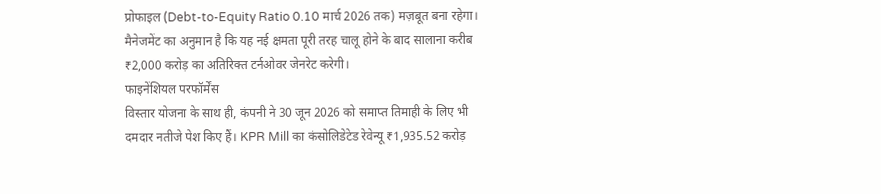प्रोफाइल (Debt-to-Equity Ratio 0.10 मार्च 2026 तक) मज़बूत बना रहेगा। मैनेजमेंट का अनुमान है कि यह नई क्षमता पूरी तरह चालू होने के बाद सालाना करीब ₹2,000 करोड़ का अतिरिक्त टर्नओवर जेनरेट करेगी।
फाइनेंशियल परफॉर्मेंस
विस्तार योजना के साथ ही, कंपनी ने 30 जून 2026 को समाप्त तिमाही के लिए भी दमदार नतीजे पेश किए हैं। KPR Mill का कंसोलिडेटेड रेवेन्यू ₹1,935.52 करोड़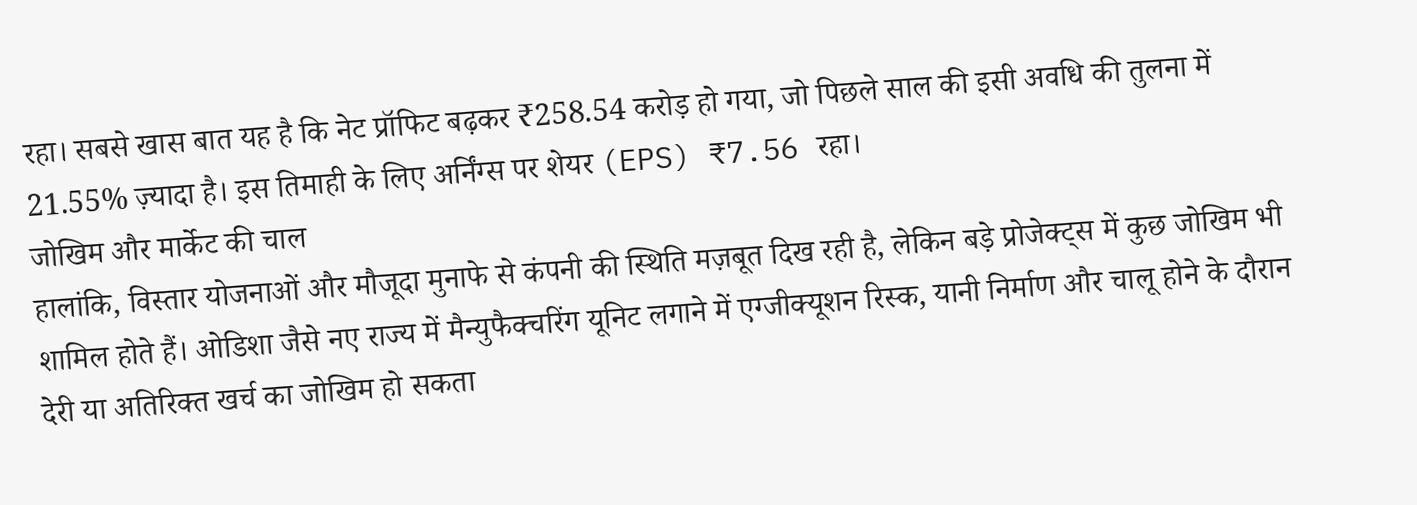रहा। सबसे खास बात यह है कि नेट प्रॉफिट बढ़कर ₹258.54 करोड़ हो गया, जो पिछले साल की इसी अवधि की तुलना में 21.55% ज़्यादा है। इस तिमाही के लिए अर्निंग्स पर शेयर (EPS) ₹7.56 रहा।
जोखिम और मार्केट की चाल
हालांकि, विस्तार योजनाओं और मौजूदा मुनाफे से कंपनी की स्थिति मज़बूत दिख रही है, लेकिन बड़े प्रोजेक्ट्स में कुछ जोखिम भी शामिल होते हैं। ओडिशा जैसे नए राज्य में मैन्युफैक्चरिंग यूनिट लगाने में एग्जीक्यूशन रिस्क, यानी निर्माण और चालू होने के दौरान देरी या अतिरिक्त खर्च का जोखिम हो सकता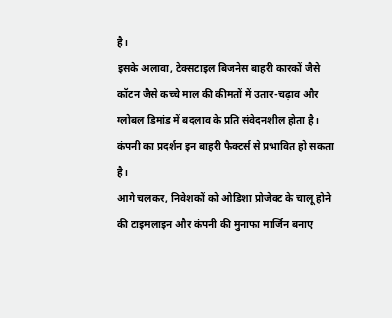है।
इसके अलावा, टेक्सटाइल बिजनेस बाहरी कारकों जैसे कॉटन जैसे कच्चे माल की कीमतों में उतार-चढ़ाव और ग्लोबल डिमांड में बदलाव के प्रति संवेदनशील होता है। कंपनी का प्रदर्शन इन बाहरी फैक्टर्स से प्रभावित हो सकता है।
आगे चलकर, निवेशकों को ओडिशा प्रोजेक्ट के चालू होने की टाइमलाइन और कंपनी की मुनाफा मार्जिन बनाए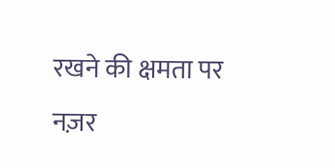रखने की क्षमता पर नज़र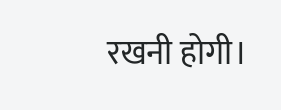रखनी होगी।